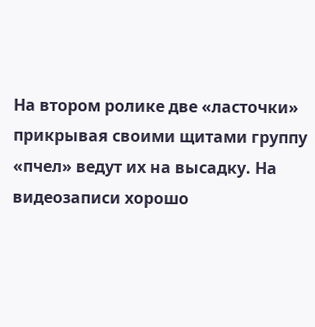На втором ролике две «ласточки» прикрывая своими щитами группу «пчел» ведут их на высадку. На видеозаписи хорошо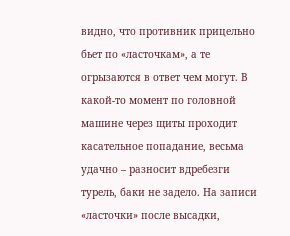видно, что противник прицельно бьет по «ласточкам», а те огрызаются в ответ чем могут. В какой-то момент по головной машине через щиты проходит касательное попадание, весьма удачно – разносит вдребезги турель, баки не задело. На записи «ласточки» после высадки,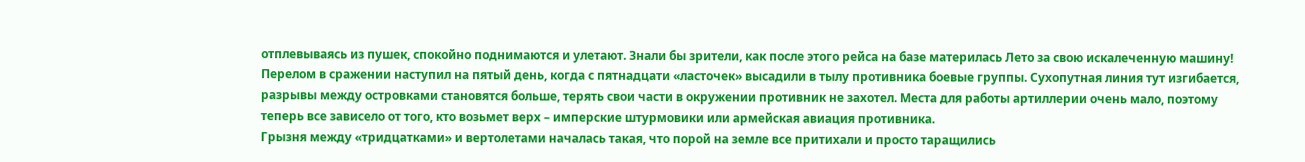отплевываясь из пушек, спокойно поднимаются и улетают. Знали бы зрители, как после этого рейса на базе материлась Лето за свою искалеченную машину!
Перелом в сражении наступил на пятый день, когда с пятнадцати «ласточек» высадили в тылу противника боевые группы. Сухопутная линия тут изгибается, разрывы между островками становятся больше, терять свои части в окружении противник не захотел. Места для работы артиллерии очень мало, поэтому теперь все зависело от того, кто возьмет верх – имперские штурмовики или армейская авиация противника.
Грызня между «тридцатками» и вертолетами началась такая, что порой на земле все притихали и просто таращились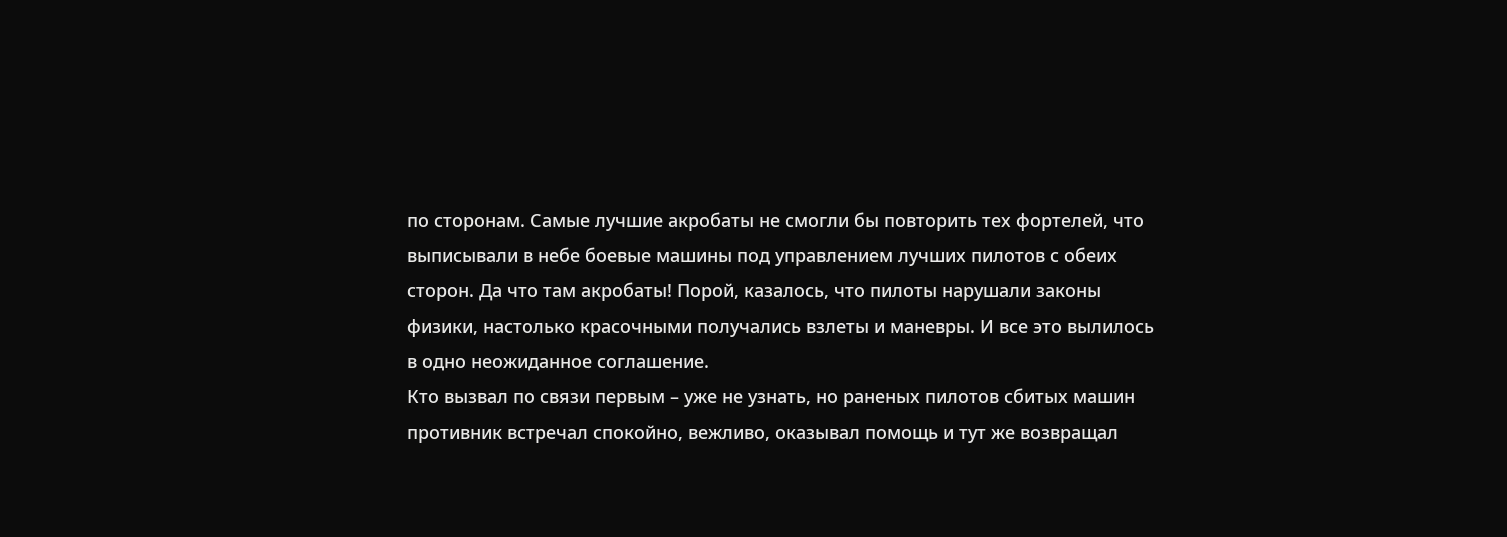по сторонам. Самые лучшие акробаты не смогли бы повторить тех фортелей, что выписывали в небе боевые машины под управлением лучших пилотов с обеих сторон. Да что там акробаты! Порой, казалось, что пилоты нарушали законы физики, настолько красочными получались взлеты и маневры. И все это вылилось в одно неожиданное соглашение.
Кто вызвал по связи первым – уже не узнать, но раненых пилотов сбитых машин противник встречал спокойно, вежливо, оказывал помощь и тут же возвращал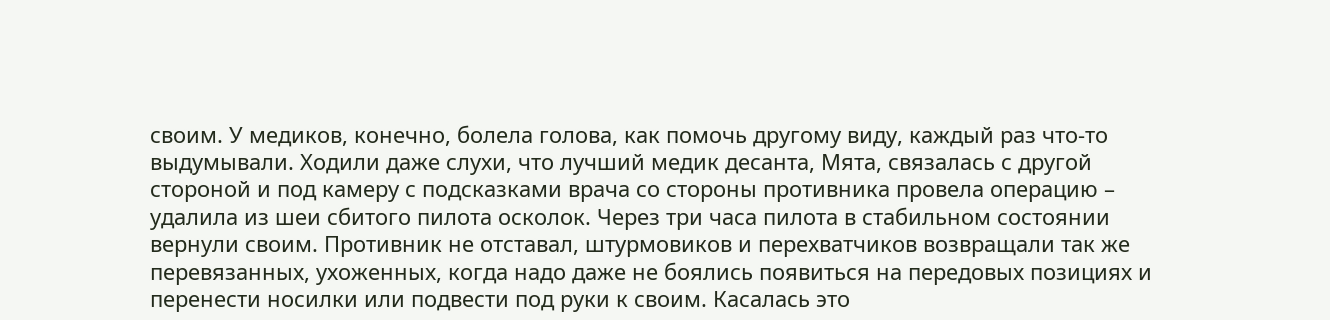своим. У медиков, конечно, болела голова, как помочь другому виду, каждый раз что-то выдумывали. Ходили даже слухи, что лучший медик десанта, Мята, связалась с другой стороной и под камеру с подсказками врача со стороны противника провела операцию – удалила из шеи сбитого пилота осколок. Через три часа пилота в стабильном состоянии вернули своим. Противник не отставал, штурмовиков и перехватчиков возвращали так же перевязанных, ухоженных, когда надо даже не боялись появиться на передовых позициях и перенести носилки или подвести под руки к своим. Касалась это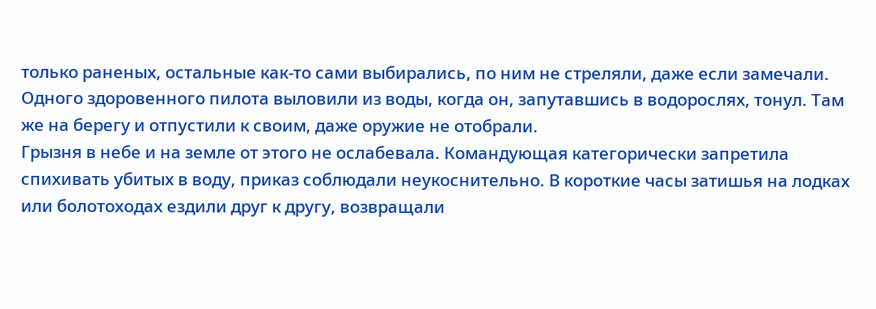только раненых, остальные как-то сами выбирались, по ним не стреляли, даже если замечали. Одного здоровенного пилота выловили из воды, когда он, запутавшись в водорослях, тонул. Там же на берегу и отпустили к своим, даже оружие не отобрали.
Грызня в небе и на земле от этого не ослабевала. Командующая категорически запретила спихивать убитых в воду, приказ соблюдали неукоснительно. В короткие часы затишья на лодках или болотоходах ездили друг к другу, возвращали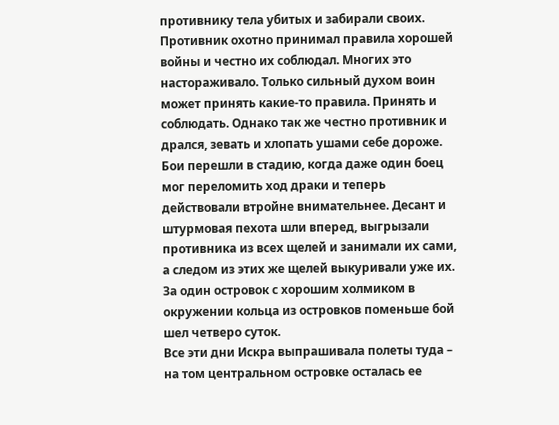противнику тела убитых и забирали своих.
Противник охотно принимал правила хорошей войны и честно их соблюдал. Многих это настораживало. Только сильный духом воин может принять какие-то правила. Принять и соблюдать. Однако так же честно противник и дрался, зевать и хлопать ушами себе дороже. Бои перешли в стадию, когда даже один боец мог переломить ход драки и теперь действовали втройне внимательнее. Десант и штурмовая пехота шли вперед, выгрызали противника из всех щелей и занимали их сами, а следом из этих же щелей выкуривали уже их. За один островок с хорошим холмиком в окружении кольца из островков поменьше бой шел четверо суток.
Все эти дни Искра выпрашивала полеты туда – на том центральном островке осталась ее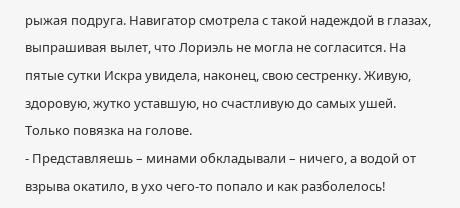рыжая подруга. Навигатор смотрела с такой надеждой в глазах, выпрашивая вылет, что Лориэль не могла не согласится. На пятые сутки Искра увидела, наконец, свою сестренку. Живую, здоровую, жутко уставшую, но счастливую до самых ушей. Только повязка на голове.
- Представляешь – минами обкладывали – ничего, а водой от взрыва окатило, в ухо чего-то попало и как разболелось!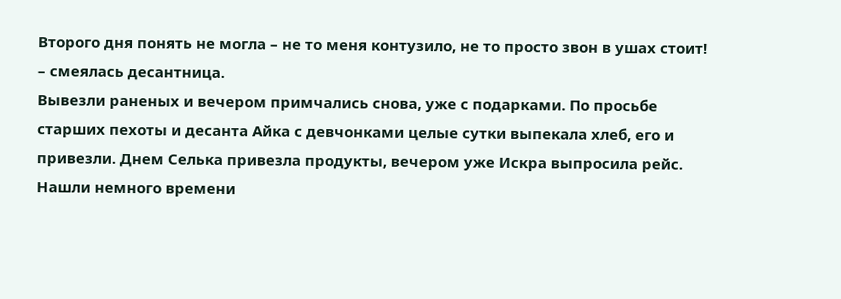Второго дня понять не могла – не то меня контузило, не то просто звон в ушах стоит! – смеялась десантница.
Вывезли раненых и вечером примчались снова, уже с подарками. По просьбе старших пехоты и десанта Айка с девчонками целые сутки выпекала хлеб, его и привезли. Днем Селька привезла продукты, вечером уже Искра выпросила рейс. Нашли немного времени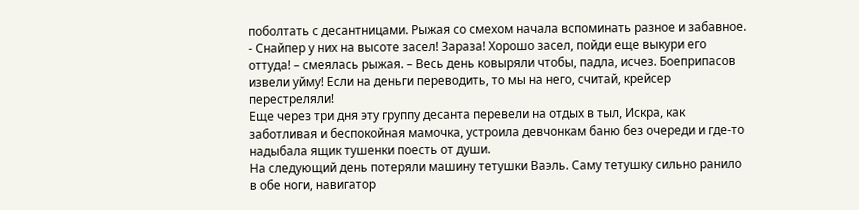поболтать с десантницами. Рыжая со смехом начала вспоминать разное и забавное.
- Снайпер у них на высоте засел! Зараза! Хорошо засел, пойди еще выкури его оттуда! – смеялась рыжая. – Весь день ковыряли чтобы, падла, исчез. Боеприпасов извели уйму! Если на деньги переводить, то мы на него, считай, крейсер перестреляли!
Еще через три дня эту группу десанта перевели на отдых в тыл, Искра, как заботливая и беспокойная мамочка, устроила девчонкам баню без очереди и где-то надыбала ящик тушенки поесть от души.
На следующий день потеряли машину тетушки Ваэль. Саму тетушку сильно ранило в обе ноги, навигатор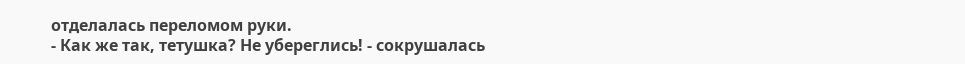отделалась переломом руки.
- Как же так, тетушка? Не убереглись! - сокрушалась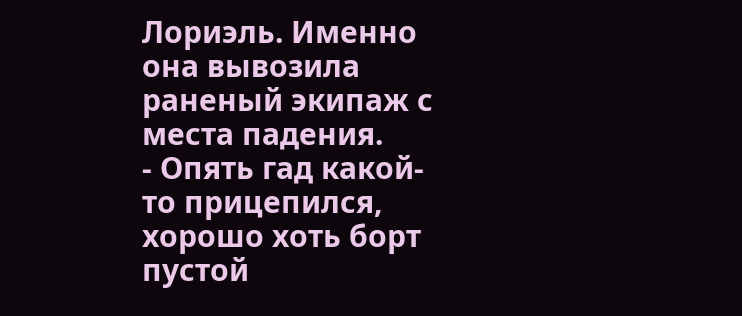Лориэль. Именно она вывозила раненый экипаж с места падения.
- Опять гад какой-то прицепился, хорошо хоть борт пустой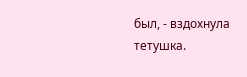был, - вздохнула тетушка.